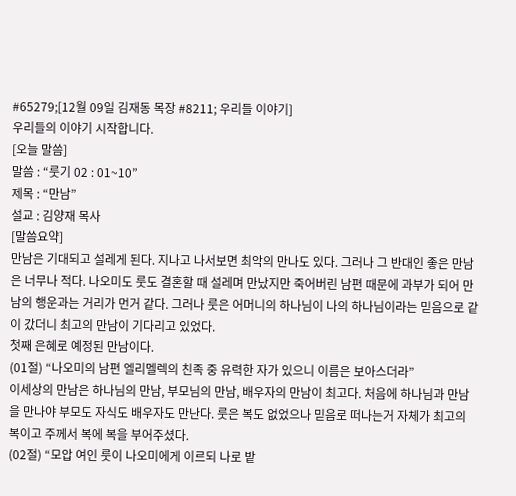#65279;[12월 09일 김재동 목장 #8211; 우리들 이야기]
우리들의 이야기 시작합니다.
[오늘 말씀]
말씀 : “룻기 02 : 01~10”
제목 : “만남”
설교 : 김양재 목사
[말씀요약]
만남은 기대되고 설레게 된다. 지나고 나서보면 최악의 만나도 있다. 그러나 그 반대인 좋은 만남은 너무나 적다. 나오미도 룻도 결혼할 때 설레며 만났지만 죽어버린 남편 때문에 과부가 되어 만남의 행운과는 거리가 먼거 같다. 그러나 룻은 어머니의 하나님이 나의 하나님이라는 믿음으로 같이 갔더니 최고의 만남이 기다리고 있었다.
첫째 은혜로 예정된 만남이다.
(01절) “나오미의 남편 엘리멜렉의 친족 중 유력한 자가 있으니 이름은 보아스더라”
이세상의 만남은 하나님의 만남, 부모님의 만남, 배우자의 만남이 최고다. 처음에 하나님과 만남을 만나야 부모도 자식도 배우자도 만난다. 룻은 복도 없었으나 믿음로 떠나는거 자체가 최고의 복이고 주께서 복에 복을 부어주셨다.
(02절) “모압 여인 룻이 나오미에게 이르되 나로 밭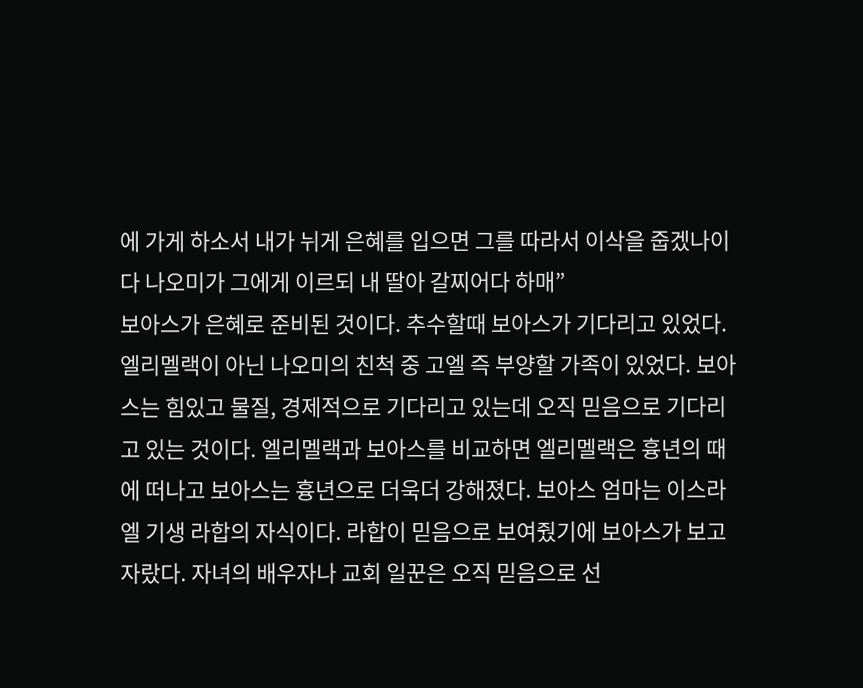에 가게 하소서 내가 뉘게 은혜를 입으면 그를 따라서 이삭을 줍겠나이다 나오미가 그에게 이르되 내 딸아 갈찌어다 하매”
보아스가 은혜로 준비된 것이다. 추수할때 보아스가 기다리고 있었다. 엘리멜랙이 아닌 나오미의 친척 중 고엘 즉 부양할 가족이 있었다. 보아스는 힘있고 물질, 경제적으로 기다리고 있는데 오직 믿음으로 기다리고 있는 것이다. 엘리멜랙과 보아스를 비교하면 엘리멜랙은 흉년의 때에 떠나고 보아스는 흉년으로 더욱더 강해졌다. 보아스 엄마는 이스라엘 기생 라합의 자식이다. 라합이 믿음으로 보여줬기에 보아스가 보고 자랐다. 자녀의 배우자나 교회 일꾼은 오직 믿음으로 선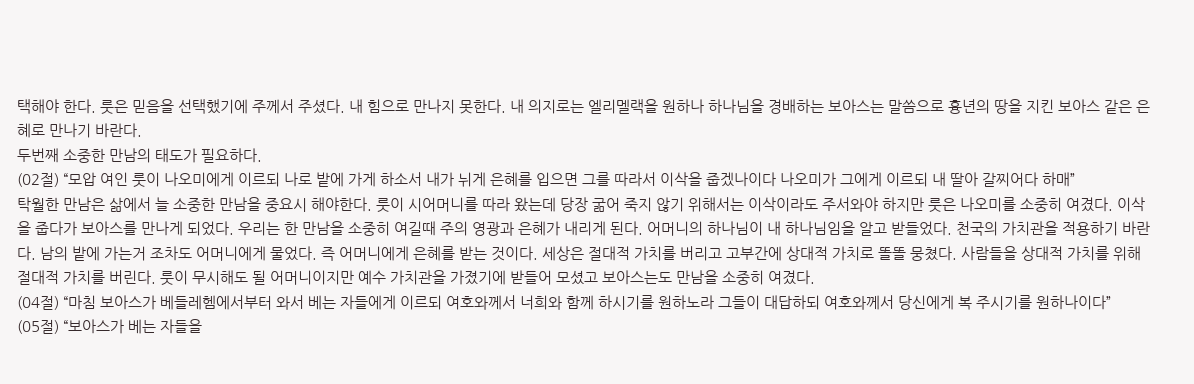택해야 한다. 룻은 믿음을 선택했기에 주께서 주셨다. 내 힘으로 만나지 못한다. 내 의지로는 엘리멜랙을 원하나 하나님을 경배하는 보아스는 말씀으로 흉년의 땅을 지킨 보아스 같은 은혜로 만나기 바란다.
두번째 소중한 만남의 태도가 필요하다.
(02절) “모압 여인 룻이 나오미에게 이르되 나로 밭에 가게 하소서 내가 뉘게 은혜를 입으면 그를 따라서 이삭을 줍겠나이다 나오미가 그에게 이르되 내 딸아 갈찌어다 하매”
탁월한 만남은 삶에서 늘 소중한 만남을 중요시 해야한다. 룻이 시어머니를 따라 왔는데 당장 굶어 죽지 않기 위해서는 이삭이라도 주서와야 하지만 룻은 나오미를 소중히 여겼다. 이삭을 줍다가 보아스를 만나게 되었다. 우리는 한 만남을 소중히 여길때 주의 영광과 은혜가 내리게 된다. 어머니의 하나님이 내 하나님임을 알고 받들었다. 천국의 가치관을 적용하기 바란다. 남의 밭에 가는거 조차도 어머니에게 물었다. 즉 어머니에게 은혜를 받는 것이다. 세상은 절대적 가치를 버리고 고부간에 상대적 가치로 똘똘 뭉쳤다. 사람들을 상대적 가치를 위해 절대적 가치를 버린다. 룻이 무시해도 될 어머니이지만 예수 가치관을 가졌기에 받들어 모셨고 보아스는도 만남을 소중히 여겼다.
(04절) “마침 보아스가 베들레헴에서부터 와서 베는 자들에게 이르되 여호와께서 너희와 함께 하시기를 원하노라 그들이 대답하되 여호와께서 당신에게 복 주시기를 원하나이다”
(05절) “보아스가 베는 자들을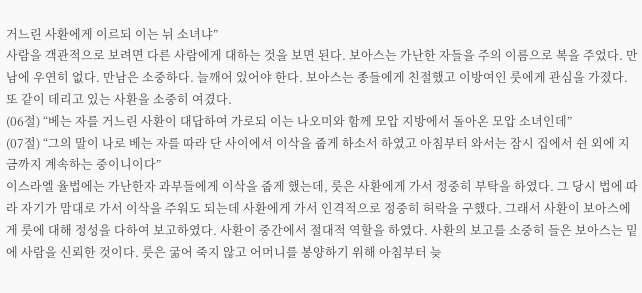거느린 사환에게 이르되 이는 뉘 소녀냐”
사람을 객관적으로 보려면 다른 사람에게 대하는 것을 보면 된다. 보아스는 가난한 자들을 주의 이름으로 복을 주었다. 만남에 우연히 없다. 만남은 소중하다. 늘깨어 있어야 한다. 보아스는 종들에게 친절했고 이방여인 룻에게 관심을 가졌다. 또 같이 데리고 있는 사환을 소중히 여겼다.
(06절) “베는 자를 거느린 사환이 대답하여 가로되 이는 나오미와 함께 모압 지방에서 돌아온 모압 소녀인데”
(07절) “그의 말이 나로 베는 자를 따라 단 사이에서 이삭을 줍게 하소서 하였고 아침부터 와서는 잠시 집에서 쉰 외에 지금까지 계속하는 중이니이다”
이스라엘 율법에는 가난한자 과부들에게 이삭을 줍게 했는데, 룻은 사환에게 가서 정중히 부탁을 하였다. 그 당시 법에 따라 자기가 맘대로 가서 이삭을 주워도 되는데 사환에게 가서 인격적으로 정중히 허락을 구했다. 그래서 사환이 보아스에게 룻에 대해 정성을 다하여 보고하였다. 사환이 중간에서 절대적 역할을 하였다. 사환의 보고를 소중히 들은 보아스는 밑에 사람을 신뢰한 것이다. 룻은 굶어 죽지 않고 어머니를 봉양하기 위해 아침부터 늦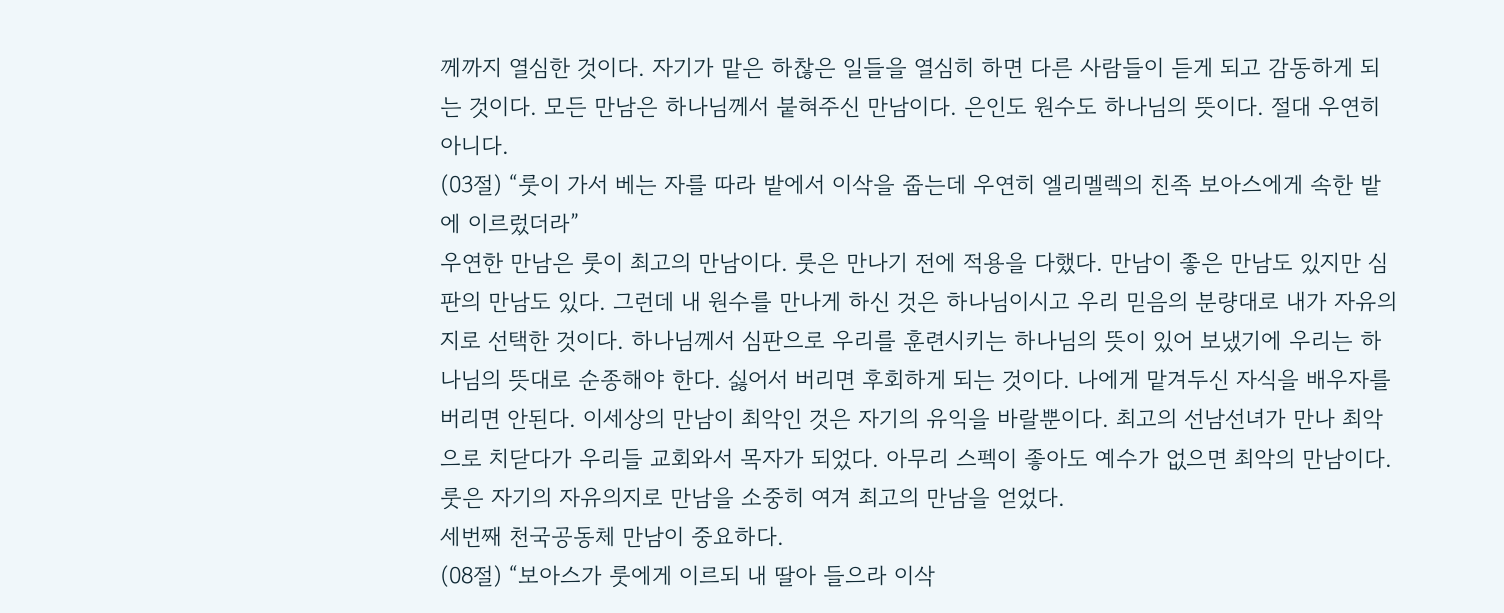께까지 열심한 것이다. 자기가 맡은 하찮은 일들을 열심히 하면 다른 사람들이 듣게 되고 감동하게 되는 것이다. 모든 만남은 하나님께서 붙혀주신 만남이다. 은인도 원수도 하나님의 뜻이다. 절대 우연히 아니다.
(03절) “룻이 가서 베는 자를 따라 밭에서 이삭을 줍는데 우연히 엘리멜렉의 친족 보아스에게 속한 밭에 이르렀더라”
우연한 만남은 룻이 최고의 만남이다. 룻은 만나기 전에 적용을 다했다. 만남이 좋은 만남도 있지만 심판의 만남도 있다. 그런데 내 원수를 만나게 하신 것은 하나님이시고 우리 믿음의 분량대로 내가 자유의지로 선택한 것이다. 하나님께서 심판으로 우리를 훈련시키는 하나님의 뜻이 있어 보냈기에 우리는 하나님의 뜻대로 순종해야 한다. 싫어서 버리면 후회하게 되는 것이다. 나에게 맡겨두신 자식을 배우자를 버리면 안된다. 이세상의 만남이 최악인 것은 자기의 유익을 바랄뿐이다. 최고의 선남선녀가 만나 최악으로 치닫다가 우리들 교회와서 목자가 되었다. 아무리 스펙이 좋아도 예수가 없으면 최악의 만남이다. 룻은 자기의 자유의지로 만남을 소중히 여겨 최고의 만남을 얻었다.
세번째 천국공동체 만남이 중요하다.
(08절) “보아스가 룻에게 이르되 내 딸아 들으라 이삭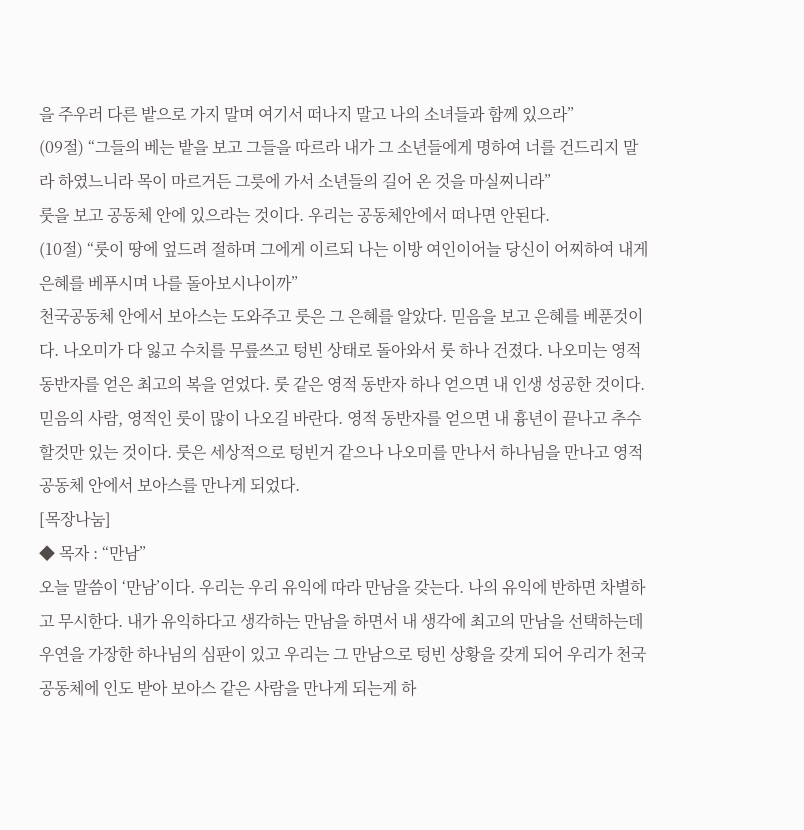을 주우러 다른 밭으로 가지 말며 여기서 떠나지 말고 나의 소녀들과 함께 있으라”
(09절) “그들의 베는 밭을 보고 그들을 따르라 내가 그 소년들에게 명하여 너를 건드리지 말라 하였느니라 목이 마르거든 그릇에 가서 소년들의 길어 온 것을 마실찌니라”
룻을 보고 공동체 안에 있으라는 것이다. 우리는 공동체안에서 떠나면 안된다.
(10절) “룻이 땅에 엎드려 절하며 그에게 이르되 나는 이방 여인이어늘 당신이 어찌하여 내게 은혜를 베푸시며 나를 돌아보시나이까”
천국공동체 안에서 보아스는 도와주고 룻은 그 은혜를 알았다. 믿음을 보고 은혜를 베푼것이다. 나오미가 다 잃고 수치를 무릎쓰고 텅빈 상태로 돌아와서 룻 하나 건졌다. 나오미는 영적 동반자를 얻은 최고의 복을 얻었다. 룻 같은 영적 동반자 하나 얻으면 내 인생 성공한 것이다. 믿음의 사람, 영적인 룻이 많이 나오길 바란다. 영적 동반자를 얻으면 내 흉년이 끝나고 추수 할것만 있는 것이다. 룻은 세상적으로 텅빈거 같으나 나오미를 만나서 하나님을 만나고 영적 공동체 안에서 보아스를 만나게 되었다.
[목장나눔]
◆ 목자 : “만남”
오늘 말씀이 ‘만남’이다. 우리는 우리 유익에 따라 만남을 갖는다. 나의 유익에 반하면 차별하고 무시한다. 내가 유익하다고 생각하는 만남을 하면서 내 생각에 최고의 만남을 선택하는데 우연을 가장한 하나님의 심판이 있고 우리는 그 만남으로 텅빈 상황을 갖게 되어 우리가 천국 공동체에 인도 받아 보아스 같은 사람을 만나게 되는게 하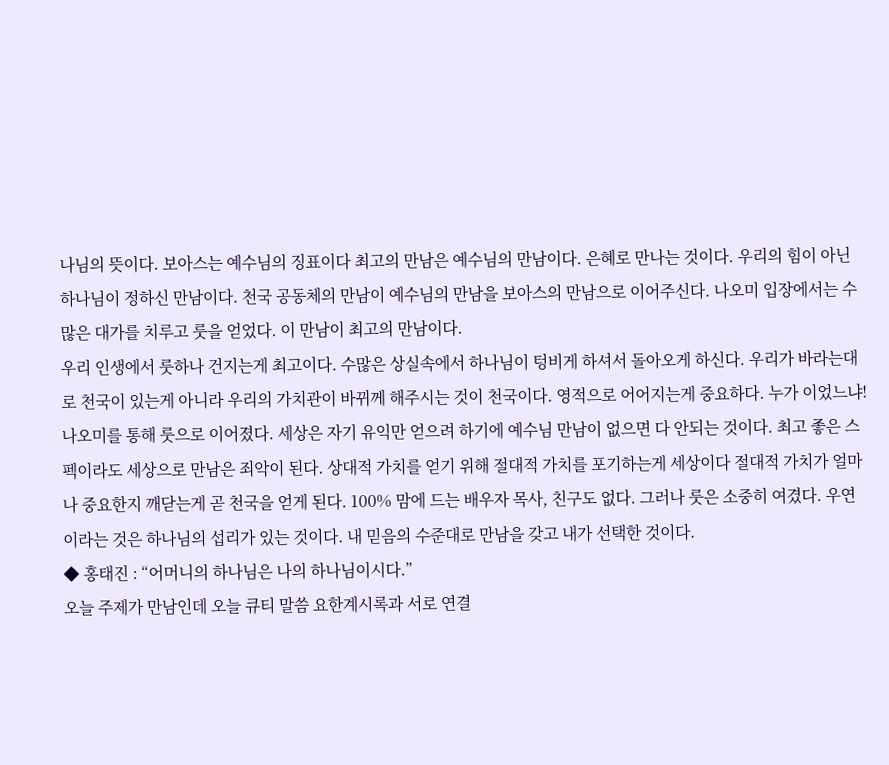나님의 뜻이다. 보아스는 예수님의 징표이다 최고의 만남은 예수님의 만남이다. 은혜로 만나는 것이다. 우리의 힘이 아닌 하나님이 정하신 만남이다. 천국 공동체의 만남이 예수님의 만남을 보아스의 만남으로 이어주신다. 나오미 입장에서는 수많은 대가를 치루고 룻을 얻었다. 이 만남이 최고의 만남이다.
우리 인생에서 룻하나 건지는게 최고이다. 수많은 상실속에서 하나님이 텅비게 하셔서 돌아오게 하신다. 우리가 바라는대로 천국이 있는게 아니라 우리의 가치관이 바뀌께 해주시는 것이 천국이다. 영적으로 어어지는게 중요하다. 누가 이었느냐! 나오미를 통해 룻으로 이어졌다. 세상은 자기 유익만 얻으려 하기에 예수님 만남이 없으면 다 안되는 것이다. 최고 좋은 스펙이라도 세상으로 만남은 죄악이 된다. 상대적 가치를 얻기 위해 절대적 가치를 포기하는게 세상이다 절대적 가치가 얼마나 중요한지 깨닫는게 곧 천국을 얻게 된다. 100% 맘에 드는 배우자 목사, 친구도 없다. 그러나 룻은 소중히 여겼다. 우연이라는 것은 하나님의 섭리가 있는 것이다. 내 믿음의 수준대로 만남을 갖고 내가 선택한 것이다.
◆ 홍태진 : “어머니의 하나님은 나의 하나님이시다.”
오늘 주제가 만남인데 오늘 큐티 말씀 요한계시록과 서로 연결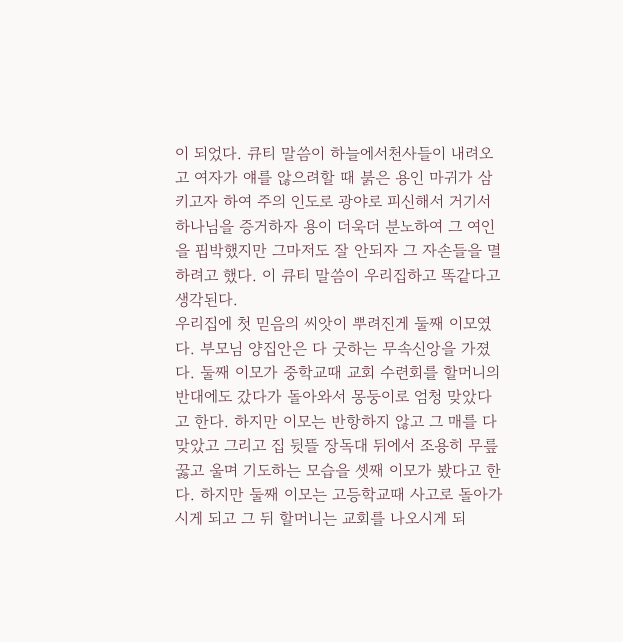이 되었다. 큐티 말씀이 하늘에서천사들이 내려오고 여자가 얘를 않으려할 때 붉은 용인 마귀가 삼키고자 하여 주의 인도로 광야로 피신해서 거기서 하나님을 증거하자 용이 더욱더 분노하여 그 여인을 핍박했지만 그마저도 잘 안되자 그 자손들을 멸하려고 했다. 이 큐티 말씀이 우리집하고 똑같다고 생각된다.
우리집에 첫 믿음의 씨앗이 뿌려진게 둘째 이모였다. 부모님 양집안은 다 굿하는 무속신앙을 가졌다. 둘째 이모가 중학교때 교회 수련회를 할머니의 반대에도 갔다가 돌아와서 몽둥이로 엄청 맞았다고 한다. 하지만 이모는 반항하지 않고 그 매를 다 맞았고 그리고 집 뒷뜰 장독대 뒤에서 조용히 무릎 꿇고 울며 기도하는 모습을 셋째 이모가 봤다고 한다. 하지만 둘째 이모는 고등학교때 사고로 돌아가시게 되고 그 뒤 할머니는 교회를 나오시게 되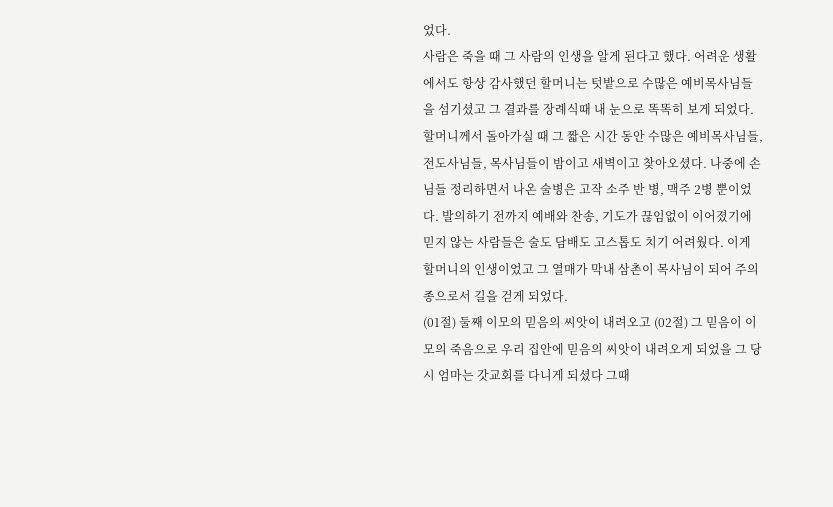었다.
사람은 죽을 때 그 사람의 인생을 알게 된다고 했다. 어려운 생활에서도 항상 감사했던 할머니는 텃밭으로 수많은 예비목사님들을 섬기셨고 그 결과를 장례식때 내 눈으로 똑똑히 보게 되었다. 할머니께서 돌아가실 때 그 짧은 시간 동안 수많은 예비목사님들, 전도사님들, 목사님들이 밤이고 새벽이고 찾아오셨다. 나중에 손님들 정리하면서 나온 술병은 고작 소주 반 병, 맥주 2병 뿐이었다. 발의하기 전까지 예배와 찬송, 기도가 끊임없이 이어졌기에 믿지 않는 사람들은 술도 담배도 고스톱도 치기 어려웠다. 이게 할머니의 인생이었고 그 열매가 막내 삼촌이 목사님이 되어 주의 종으로서 길을 걷게 되었다.
(01절) 둘째 이모의 믿음의 씨앗이 내려오고 (02절) 그 믿음이 이모의 죽음으로 우리 집안에 믿음의 씨앗이 내려오게 되었을 그 당시 엄마는 갓교회를 다니게 되셨다 그때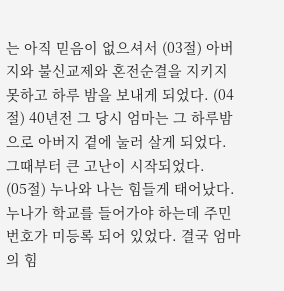는 아직 믿음이 없으셔서 (03절) 아버지와 불신교제와 혼전순결을 지키지 못하고 하루 밤을 보내게 되었다. (04절) 40년전 그 당시 엄마는 그 하루밤으로 아버지 곁에 눌러 살게 되었다. 그때부터 큰 고난이 시작되었다.
(05절) 누나와 나는 힘들게 태어났다. 누나가 학교를 들어가야 하는데 주민번호가 미등록 되어 있었다. 결국 엄마의 힘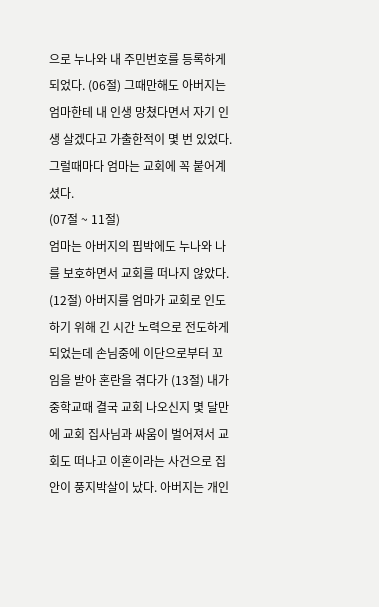으로 누나와 내 주민번호를 등록하게 되었다. (06절) 그때만해도 아버지는 엄마한테 내 인생 망쳤다면서 자기 인생 살겠다고 가출한적이 몇 번 있었다. 그럴때마다 엄마는 교회에 꼭 붙어계셨다.
(07절 ~ 11절)
엄마는 아버지의 핍박에도 누나와 나를 보호하면서 교회를 떠나지 않았다.
(12절) 아버지를 엄마가 교회로 인도하기 위해 긴 시간 노력으로 전도하게 되었는데 손님중에 이단으로부터 꼬임을 받아 혼란을 겪다가 (13절) 내가 중학교때 결국 교회 나오신지 몇 달만에 교회 집사님과 싸움이 벌어져서 교회도 떠나고 이혼이라는 사건으로 집안이 풍지박살이 났다. 아버지는 개인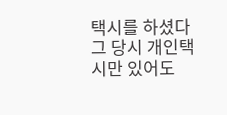택시를 하셨다 그 당시 개인택시만 있어도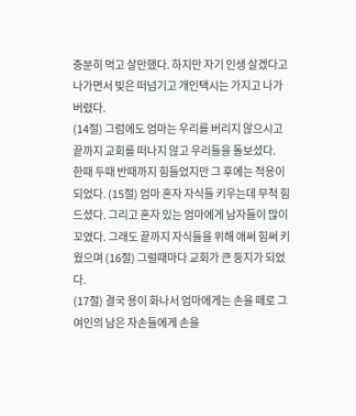충분히 먹고 살만했다. 하지만 자기 인생 살겠다고 나가면서 빚은 떠넘기고 개인택시는 가지고 나가버렸다.
(14절) 그럼에도 엄마는 우리를 버리지 않으시고 끝까지 교회를 떠나지 않고 우리들을 돌보셨다.
한때 두때 반때까지 힘들었지만 그 후에는 적응이 되었다. (15절) 엄마 혼자 자식들 키우는데 무척 힘드셨다. 그리고 혼자 있는 엄마에게 남자들이 많이 꼬였다. 그래도 끝까지 자식들을 위해 애써 힘써 키웠으며 (16절) 그럴때마다 교회가 큰 둥지가 되었다.
(17절) 결국 용이 화나서 엄마에게는 손을 떼로 그 여인의 남은 자손들에게 손을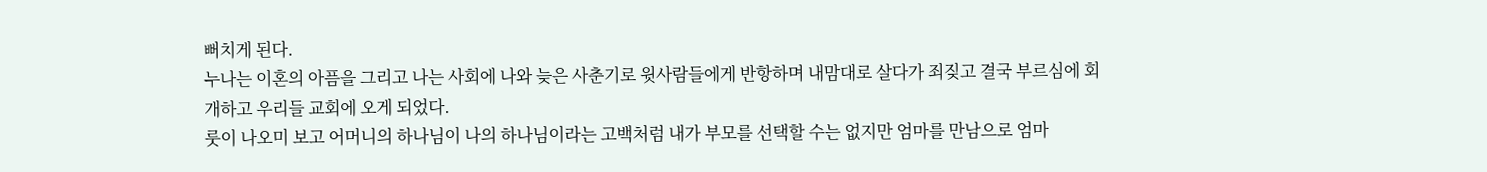뻐치게 된다.
누나는 이혼의 아픔을 그리고 나는 사회에 나와 늦은 사춘기로 윗사람들에게 반항하며 내맘대로 살다가 죄짖고 결국 부르심에 회개하고 우리들 교회에 오게 되었다.
룻이 나오미 보고 어머니의 하나님이 나의 하나님이라는 고백처럼 내가 부모를 선택할 수는 없지만 엄마를 만남으로 엄마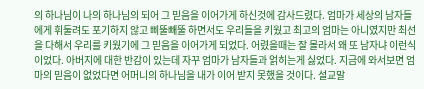의 하나님이 나의 하나님의 되어 그 믿음을 이어가게 하신것에 감사드렸다. 엄마가 세상의 남자들에게 휘둘려도 포기하지 않고 삐뚤빼뚤 하면서도 우리들을 키웠고 최고의 엄마는 아니였지만 최선을 다해서 우리를 키웠기에 그 믿음을 이어가게 되었다. 어렸을때는 잘 몰라서 왜 또 남자냐 이런식이었다. 아버지에 대한 반감이 있는데 자꾸 엄마가 남자들과 얽히는게 싫었다. 지금에 와서보면 엄마의 믿음이 없었다면 어머니의 하나님을 내가 이어 받지 못했을 것이다. 설교말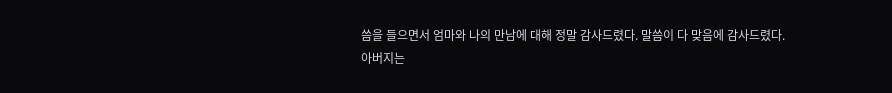씀을 들으면서 엄마와 나의 만남에 대해 정말 감사드렸다. 말씀이 다 맞음에 감사드렸다.
아버지는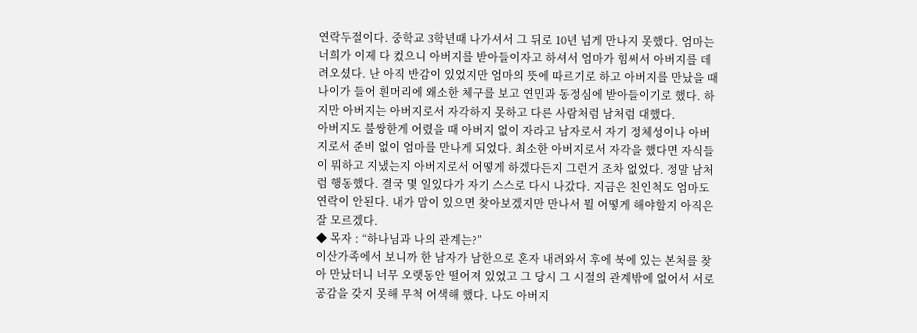연락두절이다. 중학교 3학년때 나가셔서 그 뒤로 10년 넘게 만나지 못했다. 엄마는 너희가 이제 다 컸으니 아버지를 받아들이자고 하셔서 엄마가 힘써서 아버지를 데려오셨다. 난 아직 반감이 있었지만 엄마의 뜻에 따르기로 하고 아버지를 만났을 때 나이가 들어 흰머리에 왜소한 체구를 보고 연민과 동정심에 받아들이기로 했다. 하지만 아버지는 아버지로서 자각하지 못하고 다른 사람처럼 남처럼 대했다.
아버지도 불쌍한게 어렸을 때 아버지 없이 자라고 남자로서 자기 정체성이나 아버지로서 준비 없이 엄마를 만나게 되었다. 최소한 아버지로서 자각을 했다면 자식들이 뭐하고 지냈는지 아버지로서 어떻게 하겠다든지 그런거 조차 없었다. 정말 남처럼 행동했다. 결국 몇 일있다가 자기 스스로 다시 나갔다. 지금은 친인척도 엄마도 연락이 안된다. 내가 맘이 있으면 찾아보겠지만 만나서 뭘 어떻게 해야할지 아직은 잘 모르겠다.
◆ 목자 : “하나님과 나의 관계는?”
이산가족에서 보니까 한 남자가 남한으로 혼자 내려와서 후에 북에 있는 본처를 찾아 만났더니 너무 오랫동안 떨어져 있었고 그 당시 그 시절의 관계밖에 없어서 서로 공감을 갖지 못해 무척 어색해 했다. 나도 아버지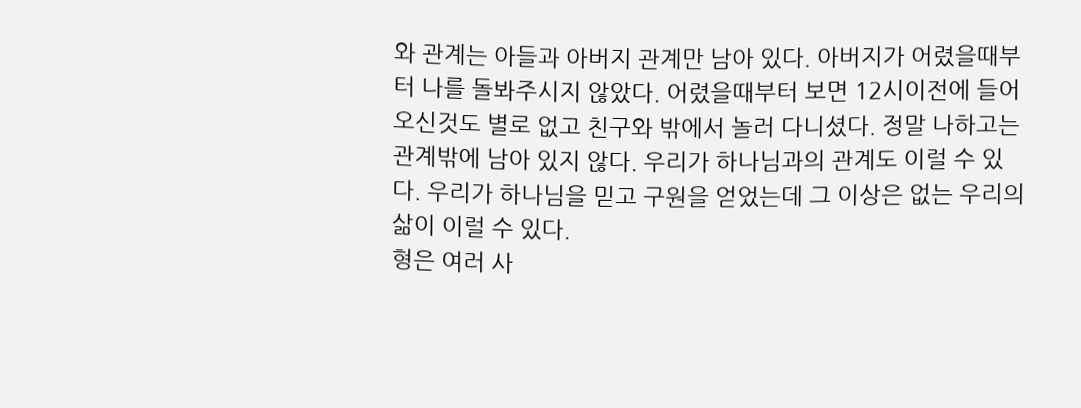와 관계는 아들과 아버지 관계만 남아 있다. 아버지가 어렸을때부터 나를 돌봐주시지 않았다. 어렸을때부터 보면 12시이전에 들어오신것도 별로 없고 친구와 밖에서 놀러 다니셨다. 정말 나하고는 관계밖에 남아 있지 않다. 우리가 하나님과의 관계도 이럴 수 있다. 우리가 하나님을 믿고 구원을 얻었는데 그 이상은 없는 우리의 삶이 이럴 수 있다.
형은 여러 사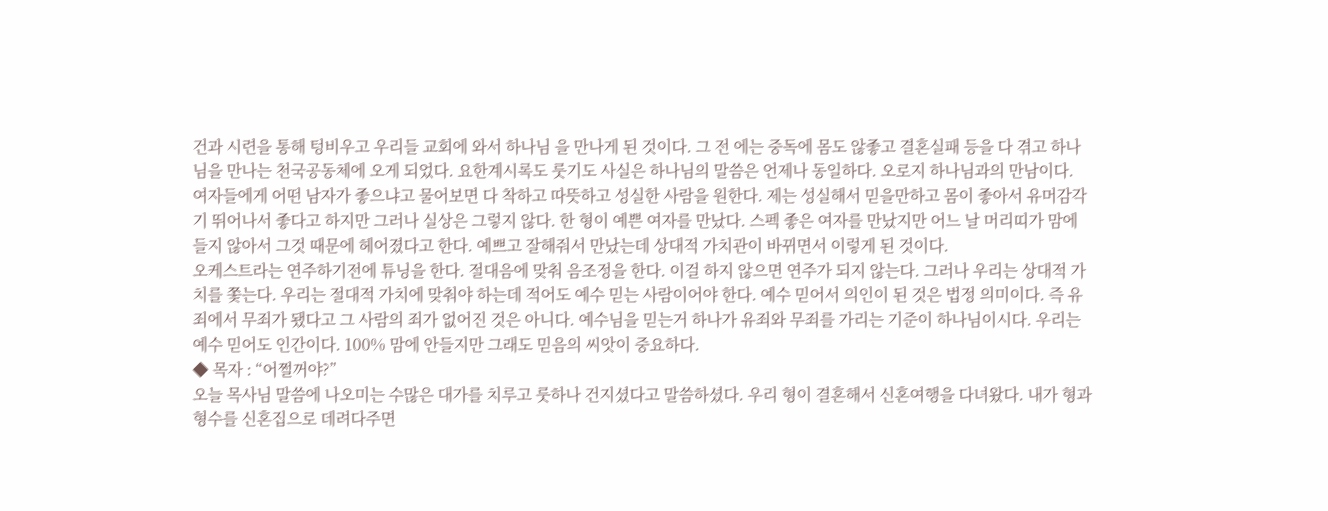건과 시련을 통해 텅비우고 우리들 교회에 와서 하나님 을 만나게 된 것이다. 그 전 에는 중독에 몸도 않좋고 결혼실패 등을 다 겪고 하나님을 만나는 천국공동체에 오게 되었다. 요한계시록도 룻기도 사실은 하나님의 말씀은 언제나 동일하다. 오로지 하나님과의 만남이다.
여자들에게 어떤 남자가 좋으냐고 물어보면 다 착하고 따뜻하고 성실한 사람을 원한다. 제는 성실해서 믿을만하고 몸이 좋아서 유머감각기 뛰어나서 좋다고 하지만 그러나 실상은 그렇지 않다. 한 형이 예쁜 여자를 만났다. 스펙 좋은 여자를 만났지만 어느 날 머리띠가 맘에 들지 않아서 그것 때문에 헤어졌다고 한다. 예쁘고 잘해줘서 만났는데 상대적 가치관이 바뀌면서 이렇게 된 것이다.
오케스트라는 연주하기전에 튜닝을 한다. 절대음에 맞춰 음조정을 한다. 이걸 하지 않으면 연주가 되지 않는다. 그러나 우리는 상대적 가치를 쫓는다. 우리는 절대적 가치에 맞춰야 하는데 적어도 예수 믿는 사람이어야 한다. 예수 믿어서 의인이 된 것은 법정 의미이다. 즉 유죄에서 무죄가 됐다고 그 사람의 죄가 없어진 것은 아니다. 예수님을 믿는거 하나가 유죄와 무죄를 가리는 기준이 하나님이시다. 우리는 예수 믿어도 인간이다. 100% 맘에 안들지만 그래도 믿음의 씨앗이 중요하다.
◆ 목자 : “어쩔꺼야?”
오늘 목사님 말씀에 나오미는 수많은 대가를 치루고 룻하나 건지셨다고 말씀하셨다. 우리 형이 결혼해서 신혼여행을 다녀왔다. 내가 형과 형수를 신혼집으로 데려다주면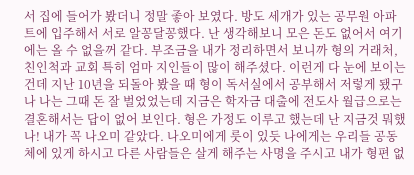서 집에 들어가 봤더니 정말 좋아 보였다. 방도 세개가 있는 공무원 아파트에 입주해서 서로 알꽁달꽁했다. 난 생각해보니 모은 돈도 없어서 여기에는 올 수 없을꺼 같다. 부조금을 내가 정리하면서 보니까 형의 거래처, 친인척과 교회 특히 엄마 지인들이 많이 해주셨다. 이런게 다 눈에 보이는 건데 지난 10년을 되돌아 봤을 때 형이 독서실에서 공부해서 저렇게 됐구나 나는 그때 돈 잘 벌었었는데 지금은 학자금 대출에 전도사 월급으로는 결혼해서는 답이 없어 보인다. 형은 가정도 이루고 했는데 난 지금것 뭐했나! 내가 꼭 나오미 같았다. 나오미에게 룻이 있듯 나에게는 우리들 공동체에 있게 하시고 다른 사람들은 살게 해주는 사명을 주시고 내가 형편 없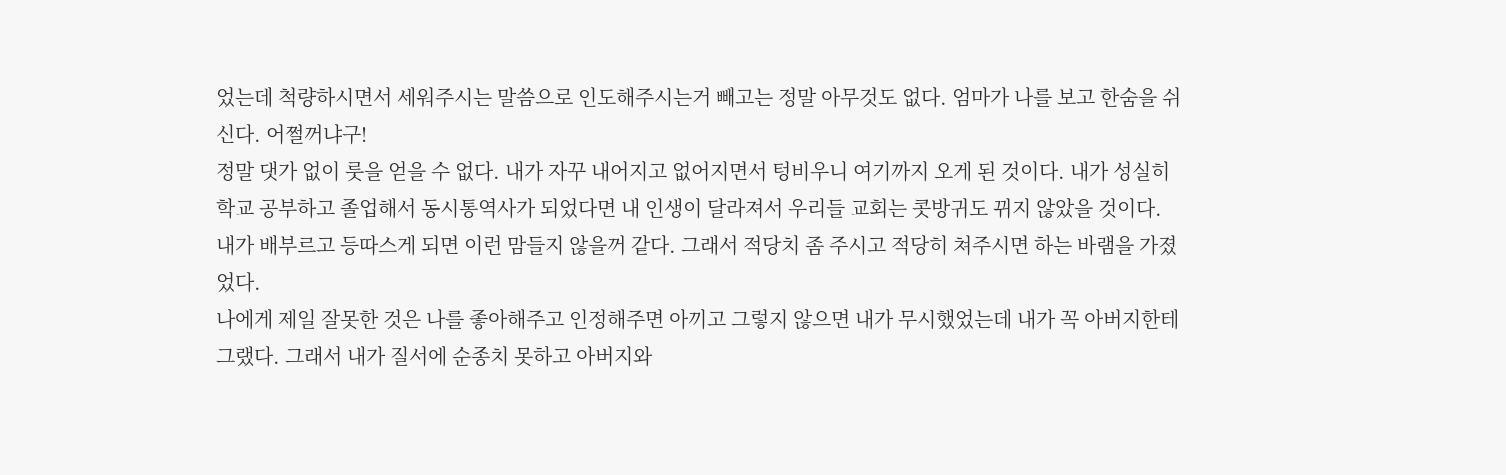었는데 척량하시면서 세워주시는 말씀으로 인도해주시는거 빼고는 정말 아무것도 없다. 엄마가 나를 보고 한숨을 쉬신다. 어쩔꺼냐구!
정말 댓가 없이 룻을 얻을 수 없다. 내가 자꾸 내어지고 없어지면서 텅비우니 여기까지 오게 된 것이다. 내가 성실히 학교 공부하고 졸업해서 동시통역사가 되었다면 내 인생이 달라져서 우리들 교회는 콧방귀도 뀌지 않았을 것이다. 내가 배부르고 등따스게 되면 이런 맘들지 않을꺼 같다. 그래서 적당치 좀 주시고 적당히 쳐주시면 하는 바램을 가졌었다.
나에게 제일 잘못한 것은 나를 좋아해주고 인정해주면 아끼고 그렇지 않으면 내가 무시했었는데 내가 꼭 아버지한테 그랬다. 그래서 내가 질서에 순종치 못하고 아버지와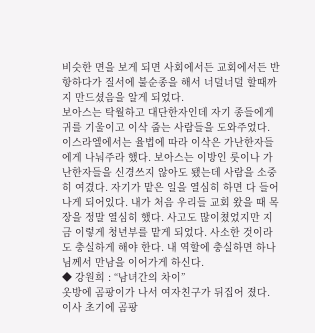비슷한 면을 보게 되면 사회에서든 교회에서든 반항하다가 질서에 불순종을 해서 너덜너덜 할때까지 만드셨음을 알게 되었다.
보아스는 탁월하고 대단한자인데 자기 종들에게 귀를 기울이고 이삭 줍는 사람들을 도와주었다. 이스라엘에서는 율법에 따라 이삭은 가난한자들에게 나눠주라 했다. 보아스는 이방인 룻이나 가난한자들을 신경쓰지 않아도 됐는데 사람을 소중히 여겼다. 자기가 맡은 일을 열심히 하면 다 들어나게 되어있다. 내가 처음 우리들 교회 왔을 때 목장을 정말 열심히 했다. 사고도 많이쳤었지만 지금 이렇게 청년부를 맡게 되었다. 사소한 것이라도 충실하게 해야 한다. 내 역할에 충실하면 하나님께서 만남을 이어가게 하신다.
◆ 강원희 : “남녀간의 차이”
옷방에 곰팡이가 나서 여자친구가 뒤집어 졌다. 이사 초기에 곰팡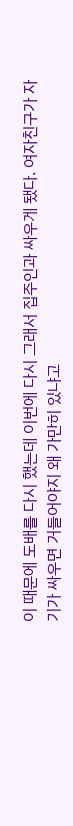이 때문에 도배를 다시 했는데 이번에 다시 그래서 집주인과 싸우게 됐다. 여자친구가 자기가 싸우면 거들어야지 왜 가만히 있냐고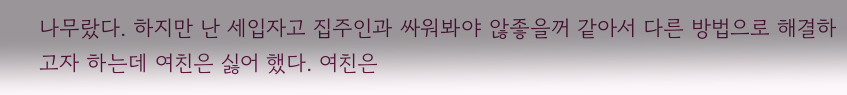나무랐다. 하지만 난 세입자고 집주인과 싸워봐야 않좋을꺼 같아서 다른 방법으로 해결하고자 하는데 여친은 싫어 했다. 여친은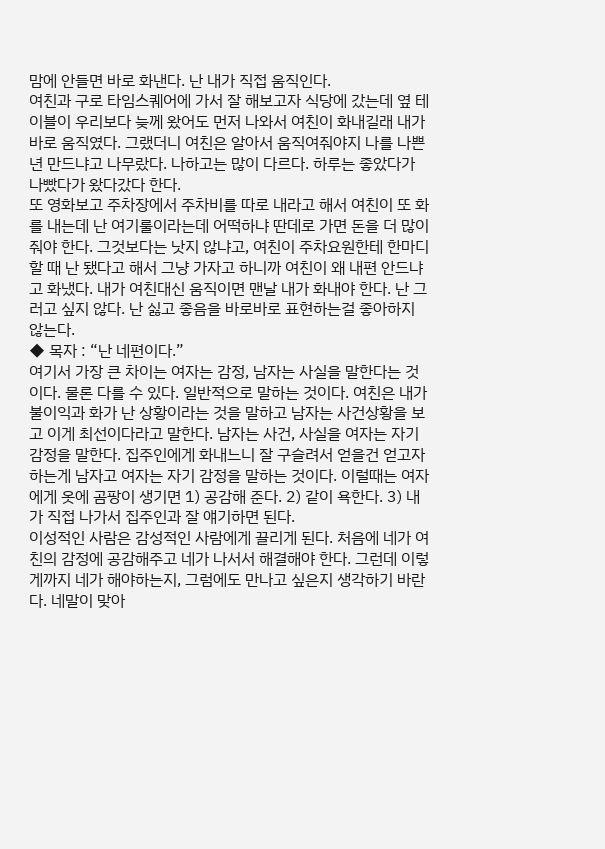맘에 안들면 바로 화낸다. 난 내가 직접 움직인다.
여친과 구로 타임스퀘어에 가서 잘 해보고자 식당에 갔는데 옆 테이블이 우리보다 늦께 왔어도 먼저 나와서 여친이 화내길래 내가 바로 움직였다. 그랬더니 여친은 알아서 움직여줘야지 나를 나쁜년 만드냐고 나무랐다. 나하고는 많이 다르다. 하루는 좋았다가 나빴다가 왔다갔다 한다.
또 영화보고 주차장에서 주차비를 따로 내라고 해서 여친이 또 화를 내는데 난 여기룰이라는데 어떡하냐 딴데로 가면 돈을 더 많이 줘야 한다. 그것보다는 낫지 않냐고, 여친이 주차요원한테 한마디 할 때 난 됐다고 해서 그냥 가자고 하니까 여친이 왜 내편 안드냐고 화냈다. 내가 여친대신 움직이면 맨날 내가 화내야 한다. 난 그러고 싶지 않다. 난 싫고 좋음을 바로바로 표현하는걸 좋아하지 않는다.
◆ 목자 : “난 네편이다.”
여기서 가장 큰 차이는 여자는 감정, 남자는 사실을 말한다는 것이다. 물론 다를 수 있다. 일반적으로 말하는 것이다. 여친은 내가 불이익과 화가 난 상황이라는 것을 말하고 남자는 사건상황을 보고 이게 최선이다라고 말한다. 남자는 사건, 사실을 여자는 자기 감정을 말한다. 집주인에게 화내느니 잘 구슬려서 얻을건 얻고자 하는게 남자고 여자는 자기 감정을 말하는 것이다. 이럴때는 여자에게 옷에 곰팡이 생기면 1) 공감해 준다. 2) 같이 욕한다. 3) 내가 직접 나가서 집주인과 잘 얘기하면 된다.
이성적인 사람은 감성적인 사람에게 끌리게 된다. 처음에 네가 여친의 감정에 공감해주고 네가 나서서 해결해야 한다. 그런데 이렇게까지 네가 해야하는지, 그럼에도 만나고 싶은지 생각하기 바란다. 네말이 맞아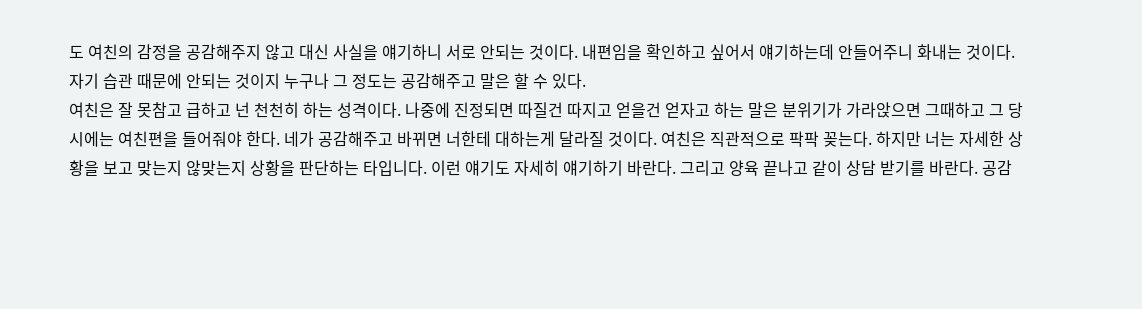도 여친의 감정을 공감해주지 않고 대신 사실을 얘기하니 서로 안되는 것이다. 내편임을 확인하고 싶어서 얘기하는데 안들어주니 화내는 것이다. 자기 습관 때문에 안되는 것이지 누구나 그 정도는 공감해주고 말은 할 수 있다.
여친은 잘 못참고 급하고 넌 천천히 하는 성격이다. 나중에 진정되면 따질건 따지고 얻을건 얻자고 하는 말은 분위기가 가라앉으면 그때하고 그 당시에는 여친편을 들어줘야 한다. 네가 공감해주고 바뀌면 너한테 대하는게 달라질 것이다. 여친은 직관적으로 팍팍 꽂는다. 하지만 너는 자세한 상황을 보고 맞는지 않맞는지 상황을 판단하는 타입니다. 이런 얘기도 자세히 얘기하기 바란다. 그리고 양육 끝나고 같이 상담 받기를 바란다. 공감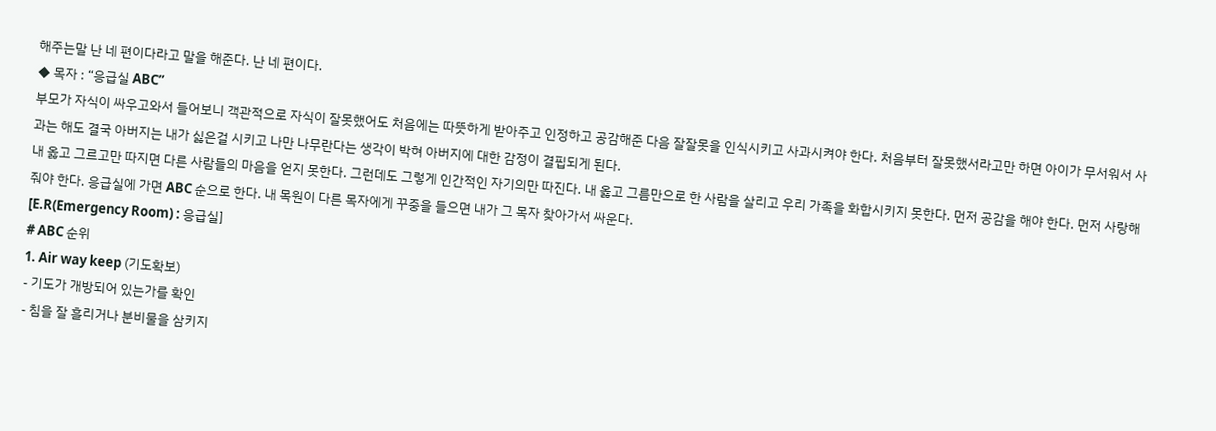해주는말 난 네 편이다라고 말을 해준다. 난 네 편이다.
◆ 목자 : “응급실 ABC”
부모가 자식이 싸우고와서 들어보니 객관적으로 자식이 잘못했어도 처음에는 따뜻하게 받아주고 인정하고 공감해준 다음 잘잘못을 인식시키고 사과시켜야 한다. 처음부터 잘못했서라고만 하면 아이가 무서워서 사과는 해도 결국 아버지는 내가 싫은걸 시키고 나만 나무란다는 생각이 박혀 아버지에 대한 감정이 결핍되게 된다.
내 옳고 그르고만 따지면 다른 사람들의 마음을 얻지 못한다. 그런데도 그렇게 인간적인 자기의만 따진다. 내 옳고 그름만으로 한 사람을 살리고 우리 가족을 화합시키지 못한다. 먼저 공감을 해야 한다. 먼저 사랑해줘야 한다. 응급실에 가면 ABC 순으로 한다. 내 목원이 다른 목자에게 꾸중을 들으면 내가 그 목자 찾아가서 싸운다.
[E.R(Emergency Room) : 응급실]
# ABC 순위
1. Air way keep (기도확보)
- 기도가 개방되어 있는가를 확인
- 침을 잘 흘리거나 분비물을 삼키지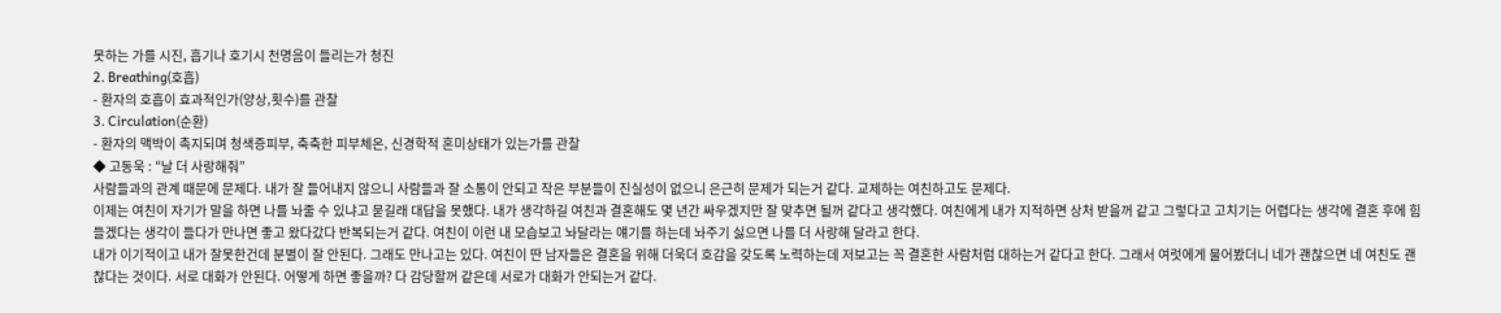못하는 가를 시진, 흡기나 호기시 천명음이 들리는가 청진
2. Breathing(호흡)
- 환자의 호흡이 효과적인가(양상,횟수)를 관찰
3. Circulation(순환)
- 환자의 맥박이 촉지되며 청색증피부, 축축한 피부체온, 신경학적 혼미상태가 있는가를 관찰
◆ 고동욱 : “날 더 사랑해줘”
사람들과의 관계 때문에 문제다. 내가 잘 들어내지 않으니 사람들과 잘 소통이 안되고 작은 부분들이 진실성이 없으니 은근히 문제가 되는거 같다. 교제하는 여친하고도 문제다.
이제는 여친이 자기가 말을 하면 나를 놔줄 수 있냐고 묻길래 대답을 못했다. 내가 생각하길 여친과 결혼해도 몇 년간 싸우겠지만 잘 맞추면 될꺼 같다고 생각했다. 여친에게 내가 지적하면 상처 받을꺼 같고 그렇다고 고치기는 어렵다는 생각에 결혼 후에 힘들겠다는 생각이 들다가 만나면 좋고 왔다갔다 반복되는거 같다. 여친이 이런 내 모습보고 놔달라는 얘기를 하는데 놔주기 싫으면 나를 더 사랑해 달라고 한다.
내가 이기적이고 내가 잘못한건데 분별이 잘 안된다. 그래도 만나고는 있다. 여친이 딴 남자들은 결혼을 위해 더욱더 호감을 갖도록 노력하는데 저보고는 꼭 결혼한 사람처럼 대하는거 같다고 한다. 그래서 여럿에게 물어봤더니 네가 괜찮으면 네 여친도 괜찮다는 것이다. 서로 대화가 안된다. 어떻게 하면 좋을까? 다 감당할꺼 같은데 서로가 대화가 안되는거 같다.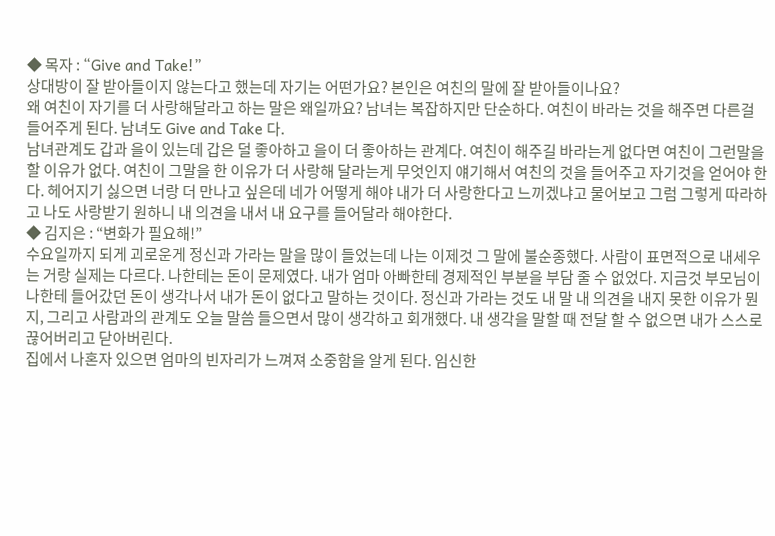◆ 목자 : “Give and Take!”
상대방이 잘 받아들이지 않는다고 했는데 자기는 어떤가요? 본인은 여친의 말에 잘 받아들이나요?
왜 여친이 자기를 더 사랑해달라고 하는 말은 왜일까요? 남녀는 복잡하지만 단순하다. 여친이 바라는 것을 해주면 다른걸 들어주게 된다. 남녀도 Give and Take 다.
남녀관계도 갑과 을이 있는데 갑은 덜 좋아하고 을이 더 좋아하는 관계다. 여친이 해주길 바라는게 없다면 여친이 그런말을 할 이유가 없다. 여친이 그말을 한 이유가 더 사랑해 달라는게 무엇인지 얘기해서 여친의 것을 들어주고 자기것을 얻어야 한다. 헤어지기 싫으면 너랑 더 만나고 싶은데 네가 어떻게 해야 내가 더 사랑한다고 느끼겠냐고 물어보고 그럼 그렇게 따라하고 나도 사랑받기 원하니 내 의견을 내서 내 요구를 들어달라 해야한다.
◆ 김지은 : “변화가 필요해!”
수요일까지 되게 괴로운게 정신과 가라는 말을 많이 들었는데 나는 이제것 그 말에 불순종했다. 사람이 표면적으로 내세우는 거랑 실제는 다르다. 나한테는 돈이 문제였다. 내가 엄마 아빠한테 경제적인 부분을 부담 줄 수 없었다. 지금것 부모님이 나한테 들어갔던 돈이 생각나서 내가 돈이 없다고 말하는 것이다. 정신과 가라는 것도 내 말 내 의견을 내지 못한 이유가 뭔지, 그리고 사람과의 관계도 오늘 말씀 들으면서 많이 생각하고 회개했다. 내 생각을 말할 때 전달 할 수 없으면 내가 스스로 끊어버리고 닫아버린다.
집에서 나혼자 있으면 엄마의 빈자리가 느껴져 소중함을 알게 된다. 임신한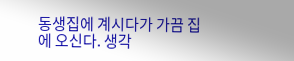동생집에 계시다가 가끔 집에 오신다. 생각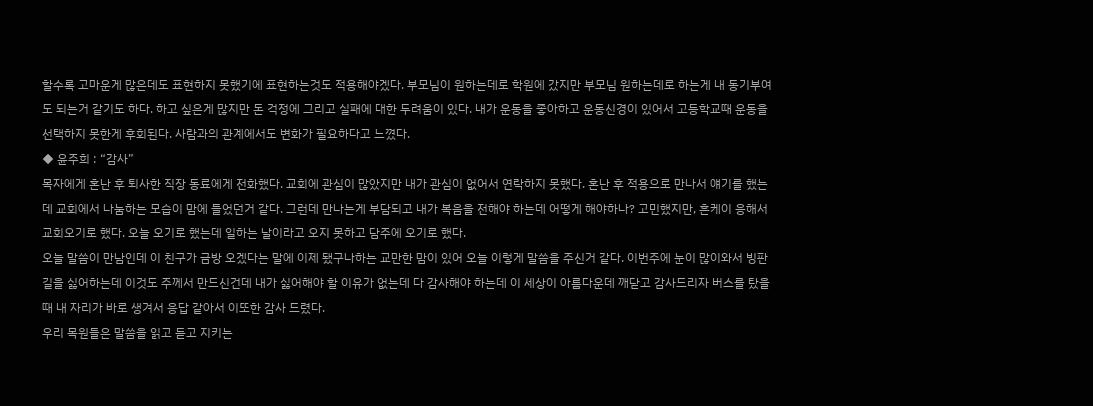할수록 고마운게 많은데도 표현하지 못했기에 표현하는것도 적용해야겠다. 부모님이 원하는데로 학원에 갔지만 부모님 원하는데로 하는게 내 동기부여도 되는거 같기도 하다. 하고 싶은게 많지만 돈 걱정에 그리고 실패에 대한 두려움이 있다. 내가 운동을 좋아하고 운동신경이 있어서 고등학교때 운동을 선택하지 못한게 후회된다. 사람과의 관계에서도 변화가 필요하다고 느꼈다.
◆ 윤주희 : “감사”
목자에게 혼난 후 퇴사한 직장 동료에게 전화했다. 교회에 관심이 많았지만 내가 관심이 없어서 연락하지 못했다. 혼난 후 적용으로 만나서 얘기를 했는데 교회에서 나눔하는 모습이 맘에 들었던거 같다. 그런데 만나는게 부담되고 내가 복음을 전해야 하는데 어떻게 해야하나? 고민했지만, 흔케이 응해서 교회오기로 했다. 오늘 오기로 했는데 일하는 날이라고 오지 못하고 담주에 오기로 했다.
오늘 말씀이 만남인데 이 친구가 금방 오겠다는 말에 이제 됐구나하는 교만한 맘이 있어 오늘 이렇게 말씀을 주신거 같다. 이번주에 눈이 많이와서 빙판길을 싫어하는데 이것도 주께서 만드신건데 내가 싫어해야 할 이유가 없는데 다 감사해야 하는데 이 세상이 아름다운데 깨닫고 감사드리자 버스를 탔을때 내 자리가 바로 생겨서 응답 같아서 이또한 감사 드렸다.
우리 목원들은 말씀을 읽고 듣고 지키는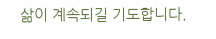삶이 계속되길 기도합니다.